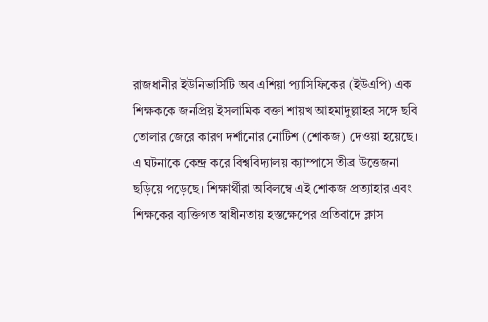রাজধানীর ইউনিভার্সিটি অব এশিয়া প্যাসিফিকের (ইউএপি) এক শিক্ষককে জনপ্রিয় ইসলামিক বক্তা শায়খ আহমাদুল্লাহর সঙ্গে ছবি তোলার জেরে কারণ দর্শানোর নোটিশ (শোকজ) দেওয়া হয়েছে। এ ঘটনাকে কেন্দ্র করে বিশ্ববিদ্যালয় ক্যাম্পাসে তীব্র উত্তেজনা ছড়িয়ে পড়েছে। শিক্ষার্থীরা অবিলম্বে এই শোকজ প্রত্যাহার এবং শিক্ষকের ব্যক্তিগত স্বাধীনতায় হস্তক্ষেপের প্রতিবাদে ক্লাস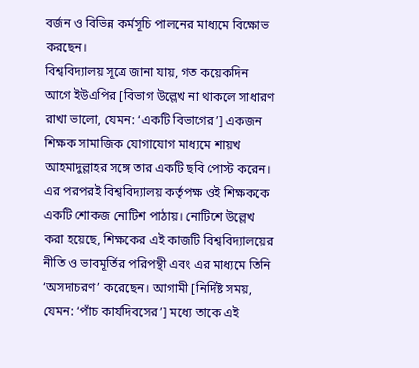বর্জন ও বিভিন্ন কর্মসূচি পালনের মাধ্যমে বিক্ষোভ করছেন।
বিশ্ববিদ্যালয় সূত্রে জানা যায়, গত কয়েকদিন আগে ইউএপির [বিভাগ উল্লেখ না থাকলে সাধারণ রাখা ভালো, যেমন: ‘একটি বিভাগের’] একজন শিক্ষক সামাজিক যোগাযোগ মাধ্যমে শায়খ আহমাদুল্লাহর সঙ্গে তার একটি ছবি পোস্ট করেন। এর পরপরই বিশ্ববিদ্যালয় কর্তৃপক্ষ ওই শিক্ষককে একটি শোকজ নোটিশ পাঠায়। নোটিশে উল্লেখ করা হয়েছে, শিক্ষকের এই কাজটি বিশ্ববিদ্যালয়ের নীতি ও ভাবমূর্তির পরিপন্থী এবং এর মাধ্যমে তিনি ‘অসদাচরণ’ করেছেন। আগামী [নির্দিষ্ট সময়, যেমন: ‘পাঁচ কার্যদিবসের’] মধ্যে তাকে এই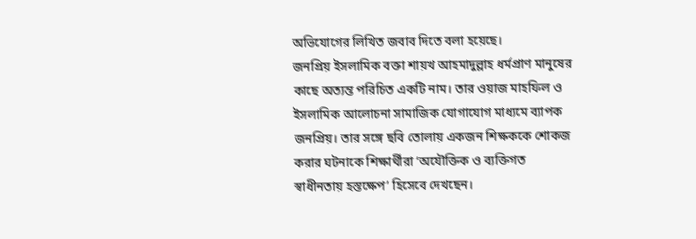অভিযোগের লিখিত জবাব দিতে বলা হয়েছে।
জনপ্রিয় ইসলামিক বক্তা শায়খ আহমাদুল্লাহ ধর্মপ্রাণ মানুষের কাছে অত্যন্ত পরিচিত একটি নাম। তার ওয়াজ মাহফিল ও ইসলামিক আলোচনা সামাজিক যোগাযোগ মাধ্যমে ব্যাপক জনপ্রিয়। তার সঙ্গে ছবি তোলায় একজন শিক্ষককে শোকজ করার ঘটনাকে শিক্ষার্থীরা ‘অযৌক্তিক ও ব্যক্তিগত স্বাধীনতায় হস্তক্ষেপ’ হিসেবে দেখছেন।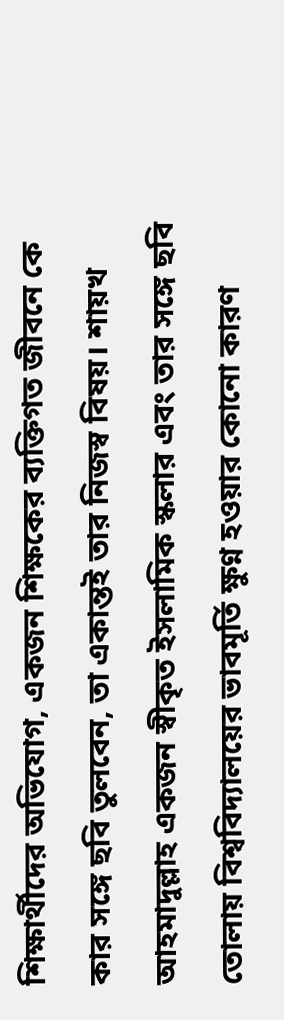শিক্ষার্থীদের অভিযোগ, একজন শিক্ষকের ব্যক্তিগত জীবনে কে কার সঙ্গে ছবি তুলবেন, তা একান্তই তার নিজস্ব বিষয়। শায়খ আহমাদুল্লাহ একজন স্বীকৃত ইসলামিক স্কলার এবং তার সঙ্গে ছবি তোলায় বিশ্ববিদ্যালয়ের ভাবমূর্তি ক্ষুণ্ন হওয়ার কোনো কারণ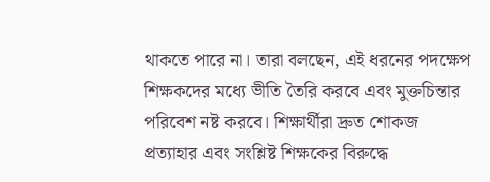থাকতে পারে না। তারা বলছেন, এই ধরনের পদক্ষেপ শিক্ষকদের মধ্যে ভীতি তৈরি করবে এবং মুক্তচিন্তার পরিবেশ নষ্ট করবে। শিক্ষার্থীরা দ্রুত শোকজ প্রত্যাহার এবং সংশ্লিষ্ট শিক্ষকের বিরুদ্ধে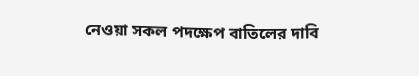নেওয়া সকল পদক্ষেপ বাতিলের দাবি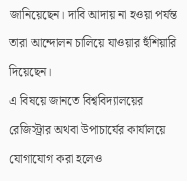জানিয়েছেন। দাবি আদায় না হওয়া পর্যন্ত তারা আন্দোলন চালিয়ে যাওয়ার হুঁশিয়ারি দিয়েছেন।
এ বিষয়ে জানতে বিশ্ববিদ্যালয়ের রেজিস্ট্রার অথবা উপাচার্যের কার্যালয়ে যোগাযোগ করা হলেও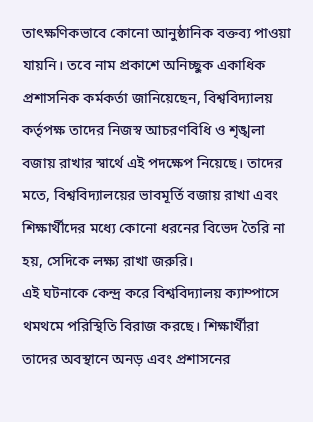তাৎক্ষণিকভাবে কোনো আনুষ্ঠানিক বক্তব্য পাওয়া যায়নি। তবে নাম প্রকাশে অনিচ্ছুক একাধিক প্রশাসনিক কর্মকর্তা জানিয়েছেন, বিশ্ববিদ্যালয় কর্তৃপক্ষ তাদের নিজস্ব আচরণবিধি ও শৃঙ্খলা বজায় রাখার স্বার্থে এই পদক্ষেপ নিয়েছে। তাদের মতে, বিশ্ববিদ্যালয়ের ভাবমূর্তি বজায় রাখা এবং শিক্ষার্থীদের মধ্যে কোনো ধরনের বিভেদ তৈরি না হয়, সেদিকে লক্ষ্য রাখা জরুরি।
এই ঘটনাকে কেন্দ্র করে বিশ্ববিদ্যালয় ক্যাম্পাসে থমথমে পরিস্থিতি বিরাজ করছে। শিক্ষার্থীরা তাদের অবস্থানে অনড় এবং প্রশাসনের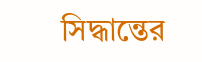সিদ্ধান্তের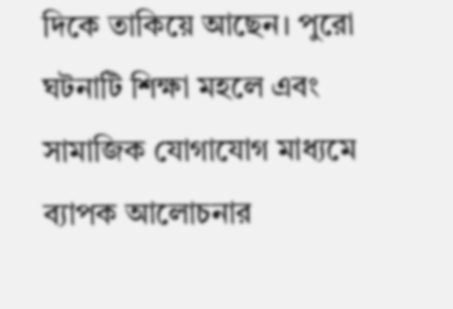দিকে তাকিয়ে আছেন। পুরো ঘটনাটি শিক্ষা মহলে এবং সামাজিক যোগাযোগ মাধ্যমে ব্যাপক আলোচনার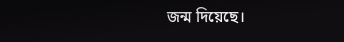জন্ম দিয়েছে।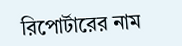রিপোর্টারের নাম